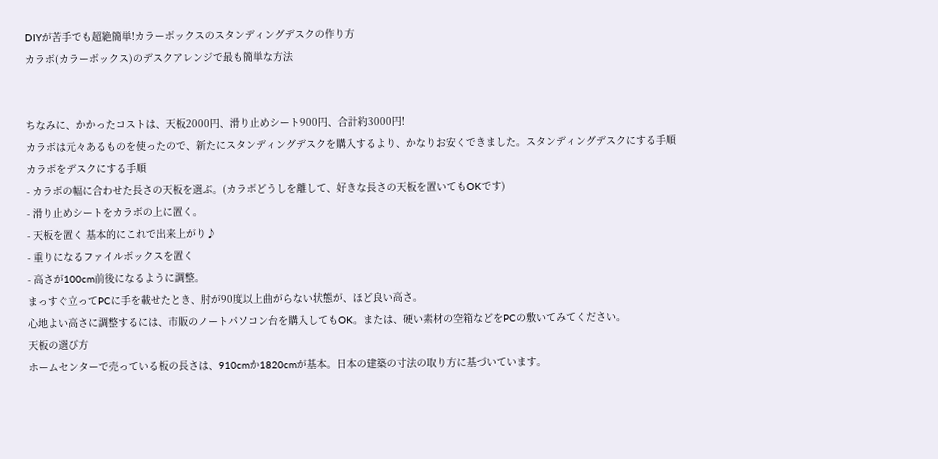DIYが苦手でも超絶簡単!カラーボックスのスタンディングデスクの作り方
カラボ(カラーボックス)のデスクアレンジで最も簡単な方法


ちなみに、かかったコストは、天板2000円、滑り止めシート900円、合計約3000円!
カラボは元々あるものを使ったので、新たにスタンディングデスクを購入するより、かなりお安くできました。スタンディングデスクにする手順
カラボをデスクにする手順
- カラボの幅に合わせた長さの天板を選ぶ。(カラボどうしを離して、好きな長さの天板を置いてもOKです)
- 滑り止めシートをカラボの上に置く。
- 天板を置く 基本的にこれで出来上がり♪
- 重りになるファイルボックスを置く
- 高さが100cm前後になるように調整。
まっすぐ立ってPCに手を載せたとき、肘が90度以上曲がらない状態が、ほど良い高さ。
心地よい高さに調整するには、市販のノートパソコン台を購入してもOK。または、硬い素材の空箱などをPCの敷いてみてください。
天板の選び方
ホームセンターで売っている板の長さは、910cmか1820cmが基本。日本の建築の寸法の取り方に基づいています。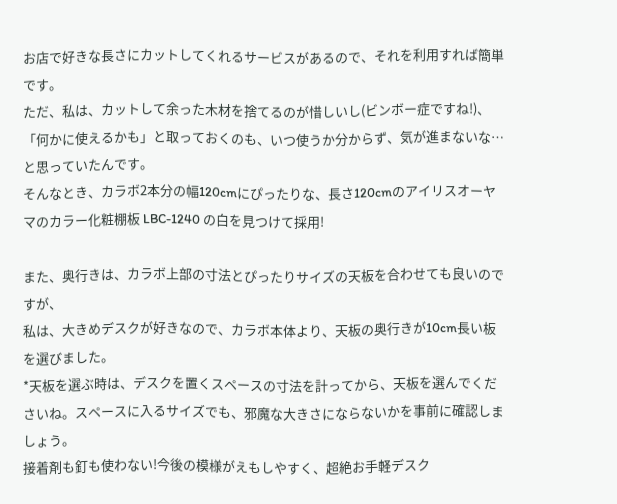お店で好きな長さにカットしてくれるサービスがあるので、それを利用すれば簡単です。
ただ、私は、カットして余った木材を捨てるのが惜しいし(ビンボー症ですね!)、「何かに使えるかも」と取っておくのも、いつ使うか分からず、気が進まないな…と思っていたんです。
そんなとき、カラボ2本分の幅120cmにぴったりな、長さ120cmのアイリスオーヤマのカラー化粧棚板 LBC-1240 の白を見つけて採用!

また、奥行きは、カラボ上部の寸法とぴったりサイズの天板を合わせても良いのですが、
私は、大きめデスクが好きなので、カラボ本体より、天板の奥行きが10cm長い板を選びました。
*天板を選ぶ時は、デスクを置くスペースの寸法を計ってから、天板を選んでくださいね。スペースに入るサイズでも、邪魔な大きさにならないかを事前に確認しましょう。
接着剤も釘も使わない!今後の模様がえもしやすく、超絶お手軽デスク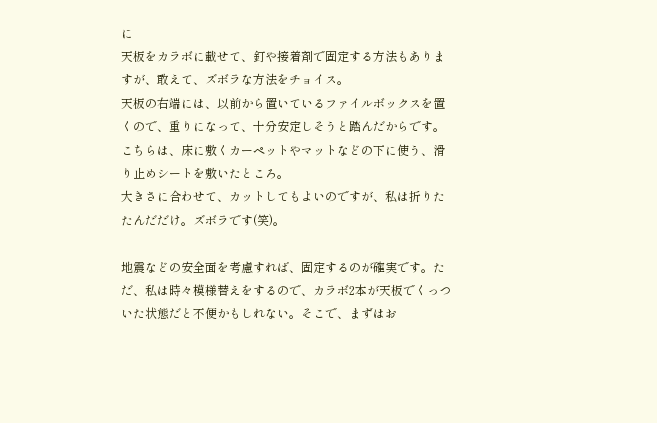に
天板をカラボに載せて、釘や接着剤で固定する方法もありますが、敢えて、ズボラな方法をチョイス。
天板の右端には、以前から置いているファイルボックスを置くので、重りになって、十分安定しそうと踏んだからです。
こちらは、床に敷くカーペットやマットなどの下に使う、滑り止めシートを敷いたところ。
大きさに合わせて、カットしてもよいのですが、私は折りたたんだだけ。ズボラです(笑)。

地震などの安全面を考慮すれば、固定するのが確実です。ただ、私は時々模様替えをするので、カラボ2本が天板でくっついた状態だと不便かもしれない。そこで、まずはお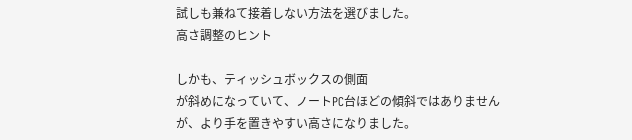試しも兼ねて接着しない方法を選びました。
高さ調整のヒント

しかも、ティッシュボックスの側面
が斜めになっていて、ノートPC台ほどの傾斜ではありませんが、より手を置きやすい高さになりました。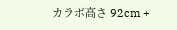カラボ高さ 92cm +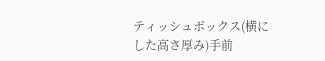ティッシュボックス(横にした高さ厚み)手前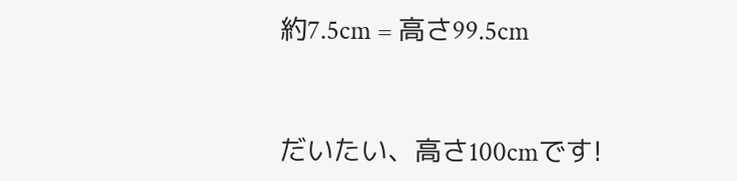約7.5cm = 高さ99.5cm


だいたい、高さ100cmです!